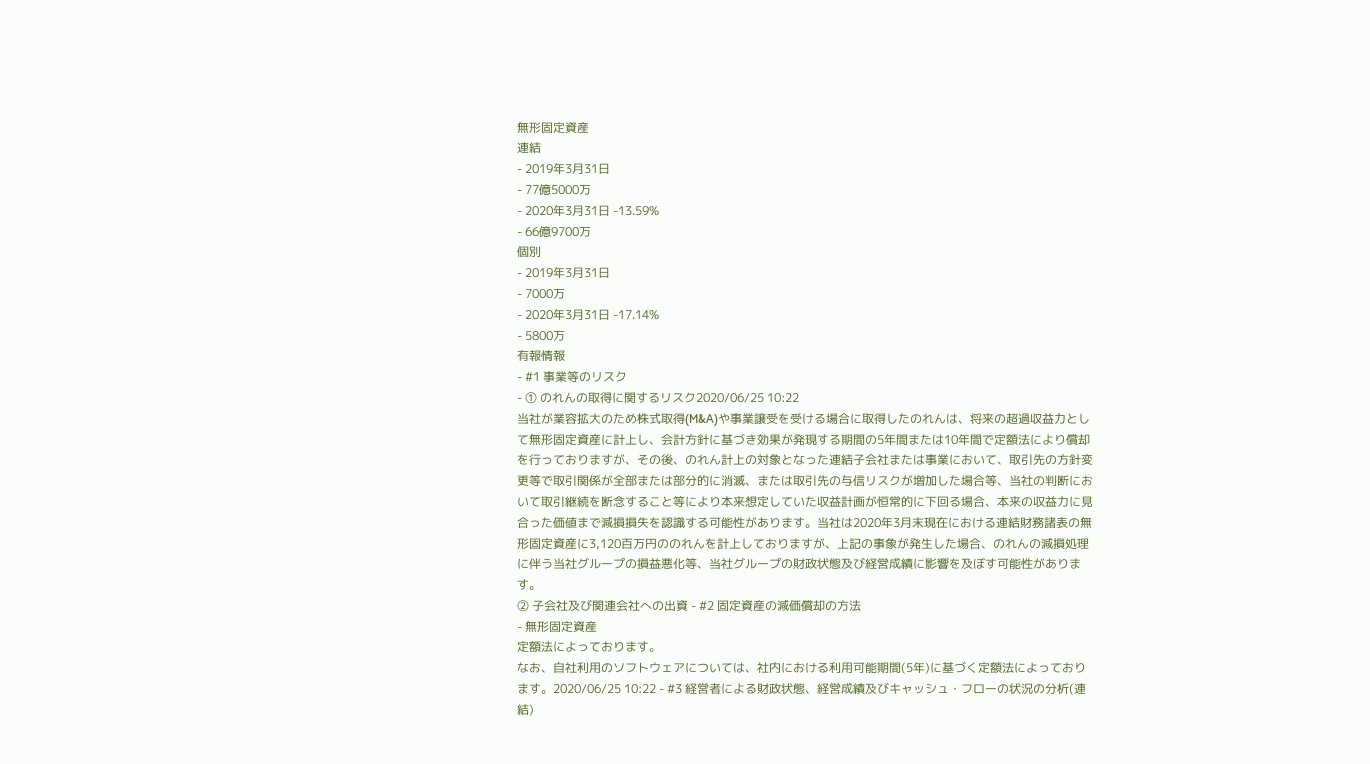無形固定資産
連結
- 2019年3月31日
- 77億5000万
- 2020年3月31日 -13.59%
- 66億9700万
個別
- 2019年3月31日
- 7000万
- 2020年3月31日 -17.14%
- 5800万
有報情報
- #1 事業等のリスク
- ① のれんの取得に関するリスク2020/06/25 10:22
当社が業容拡大のため株式取得(M&A)や事業譲受を受ける場合に取得したのれんは、将来の超過収益力として無形固定資産に計上し、会計方針に基づき効果が発現する期間の5年間または10年間で定額法により償却を行っておりますが、その後、のれん計上の対象となった連結子会社または事業において、取引先の方針変更等で取引関係が全部または部分的に消滅、または取引先の与信リスクが増加した場合等、当社の判断において取引継続を断念すること等により本来想定していた収益計画が恒常的に下回る場合、本来の収益力に見合った価値まで減損損失を認識する可能性があります。当社は2020年3月末現在における連結財務諸表の無形固定資産に3,120百万円ののれんを計上しておりますが、上記の事象が発生した場合、のれんの減損処理に伴う当社グループの損益悪化等、当社グループの財政状態及び経営成績に影響を及ぼす可能性があります。
② 子会社及び関連会社への出資 - #2 固定資産の減価償却の方法
- 無形固定資産
定額法によっております。
なお、自社利用のソフトウェアについては、社内における利用可能期間(5年)に基づく定額法によっております。2020/06/25 10:22 - #3 経営者による財政状態、経営成績及びキャッシュ・フローの状況の分析(連結)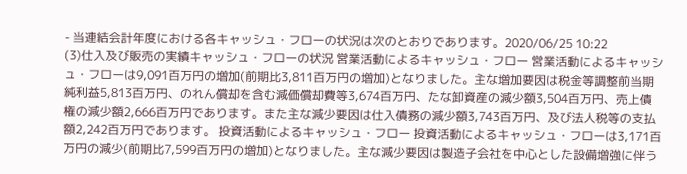- 当連結会計年度における各キャッシュ・フローの状況は次のとおりであります。2020/06/25 10:22
(3)仕入及び販売の実績キャッシュ・フローの状況 営業活動によるキャッシュ・フロー 営業活動によるキャッシュ・フローは9,091百万円の増加(前期比3,811百万円の増加)となりました。主な増加要因は税金等調整前当期純利益5,813百万円、のれん償却を含む減価償却費等3,674百万円、たな卸資産の減少額3,504百万円、売上債権の減少額2,666百万円であります。また主な減少要因は仕入債務の減少額3,743百万円、及び法人税等の支払額2,242百万円であります。 投資活動によるキャッシュ・フロー 投資活動によるキャッシュ・フローは3,171百万円の減少(前期比7,599百万円の増加)となりました。主な減少要因は製造子会社を中心とした設備増強に伴う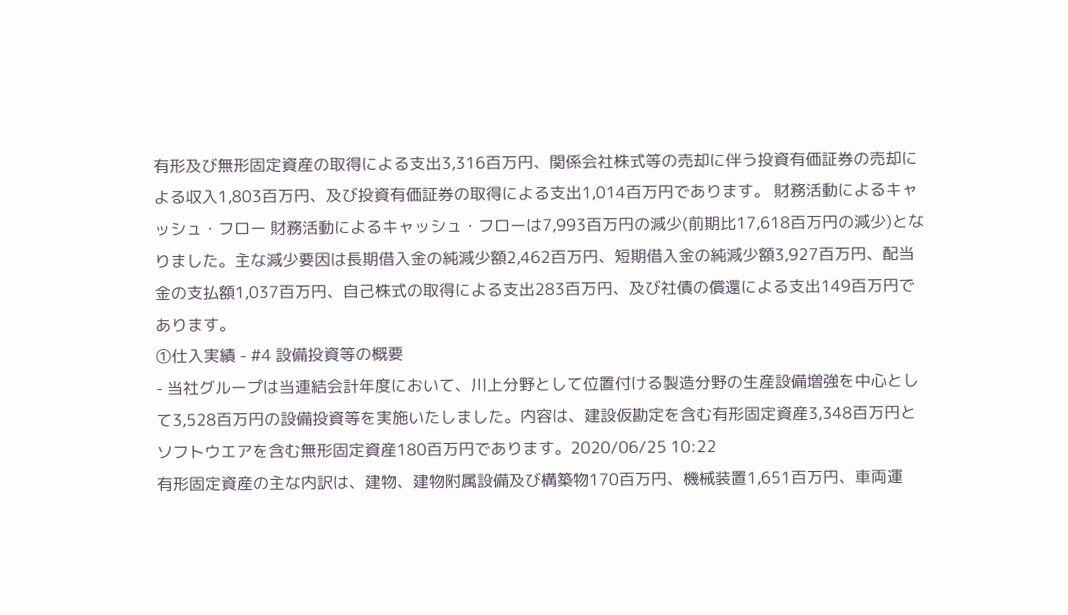有形及び無形固定資産の取得による支出3,316百万円、関係会社株式等の売却に伴う投資有価証券の売却による収入1,803百万円、及び投資有価証券の取得による支出1,014百万円であります。 財務活動によるキャッシュ・フロー 財務活動によるキャッシュ・フローは7,993百万円の減少(前期比17,618百万円の減少)となりました。主な減少要因は長期借入金の純減少額2,462百万円、短期借入金の純減少額3,927百万円、配当金の支払額1,037百万円、自己株式の取得による支出283百万円、及び社債の償還による支出149百万円であります。
①仕入実績 - #4 設備投資等の概要
- 当社グループは当連結会計年度において、川上分野として位置付ける製造分野の生産設備増強を中心として3,528百万円の設備投資等を実施いたしました。内容は、建設仮勘定を含む有形固定資産3,348百万円とソフトウエアを含む無形固定資産180百万円であります。2020/06/25 10:22
有形固定資産の主な内訳は、建物、建物附属設備及び構築物170百万円、機械装置1,651百万円、車両運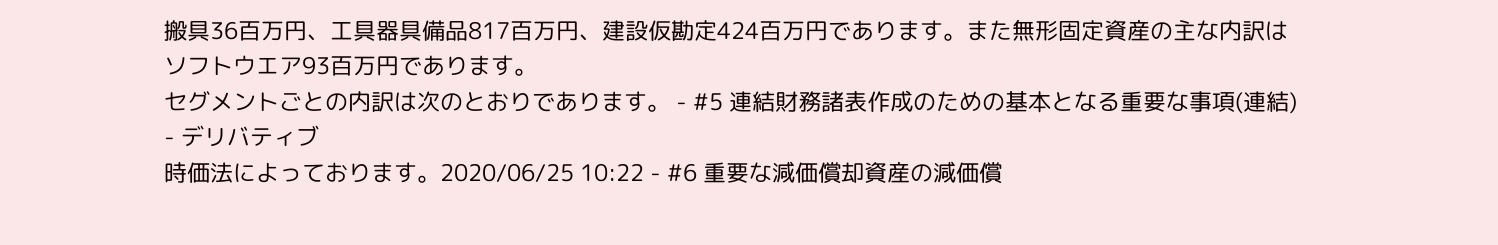搬具36百万円、工具器具備品817百万円、建設仮勘定424百万円であります。また無形固定資産の主な内訳はソフトウエア93百万円であります。
セグメントごとの内訳は次のとおりであります。 - #5 連結財務諸表作成のための基本となる重要な事項(連結)
- デリバティブ
時価法によっております。2020/06/25 10:22 - #6 重要な減価償却資産の減価償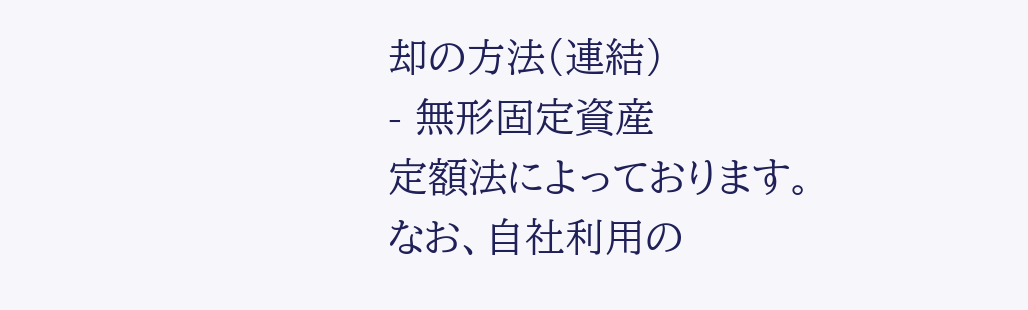却の方法(連結)
- 無形固定資産
定額法によっております。
なお、自社利用の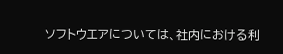ソフトウエアについては、社内における利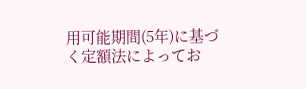用可能期間(5年)に基づく定額法によってお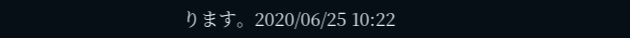ります。2020/06/25 10:22